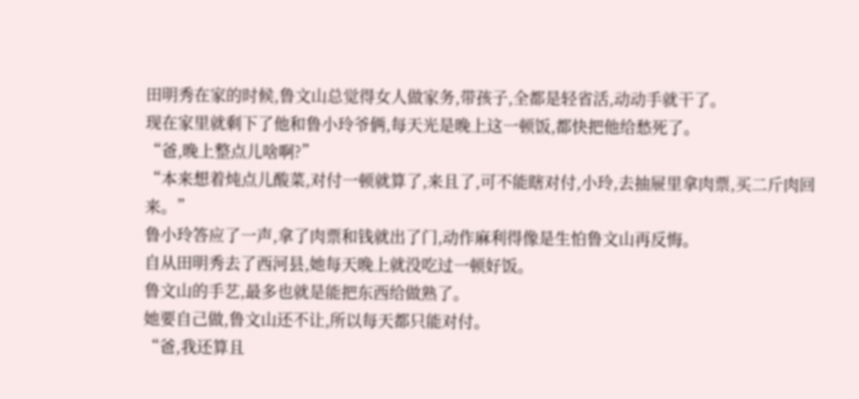田明秀在家的时候,鲁文山总觉得女人做家务,带孩子,全都是轻省活,动动手就干了。
现在家里就剩下了他和鲁小玲爷俩,每天光是晚上这一顿饭,都快把他给愁死了。
“爸,晚上整点儿啥啊?”
“本来想着炖点儿酸菜,对付一顿就算了,来且了,可不能瞎对付,小玲,去抽屉里拿肉票,买二斤肉回来。”
鲁小玲答应了一声,拿了肉票和钱就出了门,动作麻利得像是生怕鲁文山再反悔。
自从田明秀去了西河县,她每天晚上就没吃过一顿好饭。
鲁文山的手艺,最多也就是能把东西给做熟了。
她要自己做,鲁文山还不让,所以每天都只能对付。
“爸,我还算且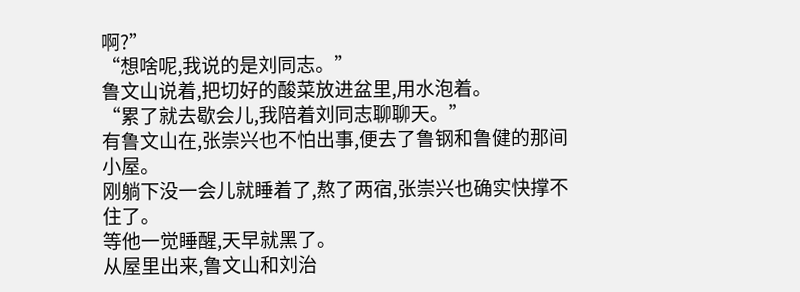啊?”
“想啥呢,我说的是刘同志。”
鲁文山说着,把切好的酸菜放进盆里,用水泡着。
“累了就去歇会儿,我陪着刘同志聊聊天。”
有鲁文山在,张崇兴也不怕出事,便去了鲁钢和鲁健的那间小屋。
刚躺下没一会儿就睡着了,熬了两宿,张崇兴也确实快撑不住了。
等他一觉睡醒,天早就黑了。
从屋里出来,鲁文山和刘治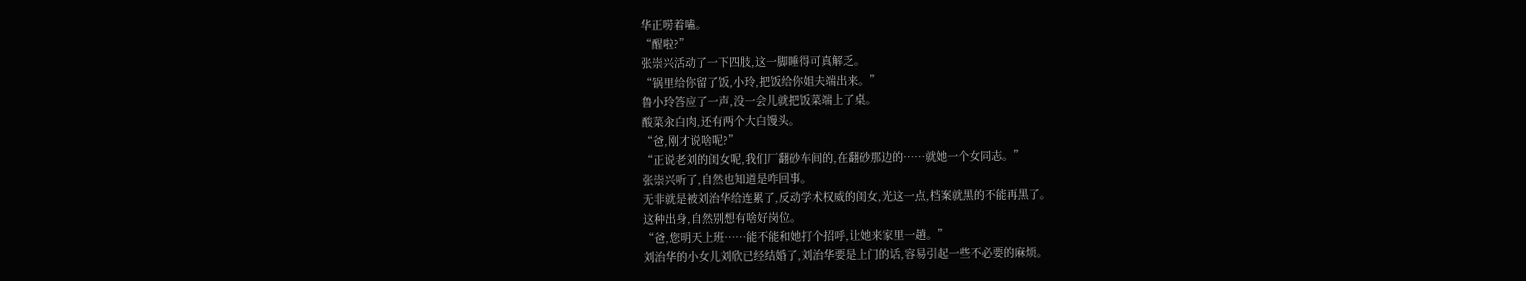华正唠着嗑。
“醒啦?”
张崇兴活动了一下四肢,这一脚睡得可真解乏。
“锅里给你留了饭,小玲,把饭给你姐夫端出来。”
鲁小玲答应了一声,没一会儿就把饭菜端上了桌。
酸菜汆白肉,还有两个大白馒头。
“爸,刚才说啥呢?”
“正说老刘的闺女呢,我们厂翻砂车间的,在翻砂那边的……就她一个女同志。”
张崇兴听了,自然也知道是咋回事。
无非就是被刘治华给连累了,反动学术权威的闺女,光这一点,档案就黑的不能再黑了。
这种出身,自然别想有啥好岗位。
“爸,您明天上班……能不能和她打个招呼,让她来家里一趟。”
刘治华的小女儿刘欣已经结婚了,刘治华要是上门的话,容易引起一些不必要的麻烦。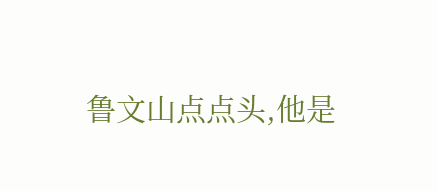鲁文山点点头,他是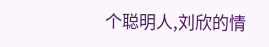个聪明人,刘欣的情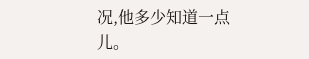况,他多少知道一点儿。